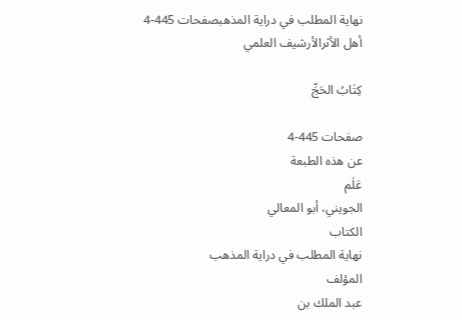نهاية المطلب في دراية المذهبصفحات 445-4
أهل الأثرالأرشيف العلمي

كِتَابُ الحَجِّ

صفحات 445-4
عن هذه الطبعة
عَلَم
الجويني، أبو المعالي
الكتاب
نهاية المطلب في دراية المذهب
المؤلف
عبد الملك بن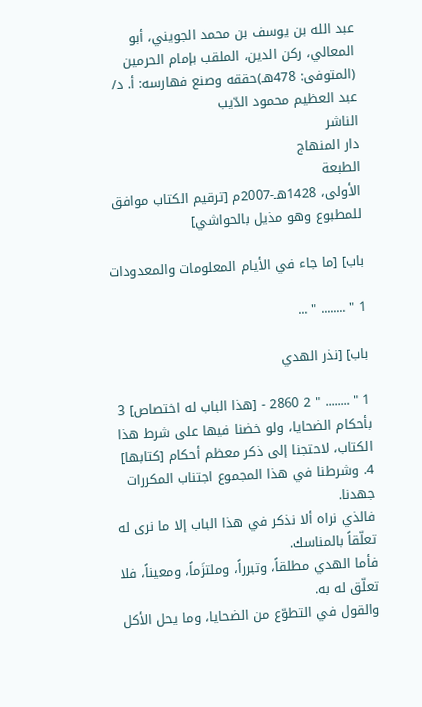عبد الله بن يوسف بن محمد الجويني، أبو المعالي، ركن الدين، الملقب بإمام الحرمين (المتوفى: 478هـ)حققه وصنع فهارسه: أ. د/ عبد العظيم محمود الدّيب
الناشر
دار المنهاج
الطبعة
الأولى، 1428هـ-2007م [ترقيم الكتاب موافق للمطبوع وهو مذيل بالحواشي]

باب] [ما جاء في الأيام المعلومات والمعدودات

1 " ........ " ...

باب] [نذر الهدي

1 " ........ " 2 2860 - [هذا الباب له اختصاص] 3 بأحكام الضحايا، ولو خضنا فيها على شرط هذا الكتاب، لاحتجنا إلى ذكر معظم أحكام [كتابها] 4. وشرطنا في هذا المجموع اجتناب المكررات جهدنا.
فالذي نراه ألا نذكر في هذا الباب إلا ما نرى له تعلّقاً بالمناسك.
فأما الهدي مطلقاً، وتبرراً، وملتزَماً، ومعيناً، فلا تعلّق له به.
والقول في التطوّع من الضحايا، وما يحل الأكل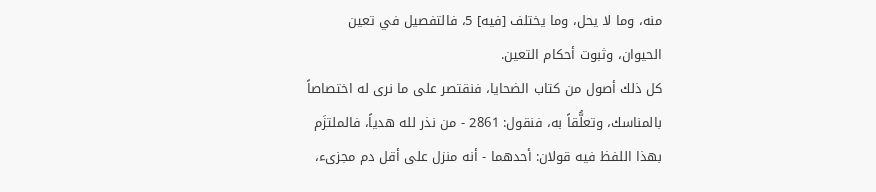منه، وما لا يحل، وما يختلف [فيه] 5، فالتفصيل في تعين الحيوان، وثبوت أحكام التعين.
كل ذلك أصول من كتاب الضحايا، فنقتصر على ما نرى له اختصاصاً بالمناسك، وتعلُّقاً به، فنقول: 2861 - من نذر لله هدياً، فالملتزَم بهذا اللفظ فيه قولان: أحدهما - أنه منزل على أقل دم مجزىء،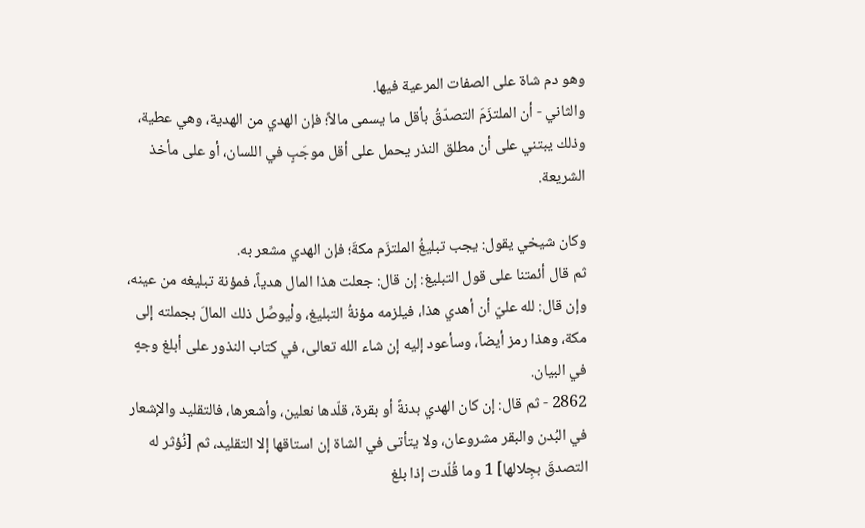وهو دم شاة على الصفات المرعية فيها.
والثاني - أن الملتزَمَ التصدّقُ بأقل ما يسمى مالاً؛ فإن الهدي من الهدية، وهي عطية، وذلك يبتني على أن مطلق النذر يحمل على أقل موجَبٍ في اللسان، أو على مأخذ الشريعة.

وكان شيخي يقول: يجب تبليغُ الملتزَم مكةَ؛ فإن الهدي مشعر به.
ثم قال أئمتنا على قول التبليغ: إن قال: جعلت هذا المال هدياً، فمؤنة تبليغه من عينه، وإن قال: لله عليّ أن أهدي هذا، فيلزمه مؤنةُ التبليغ، ولْيوصِّل ذلك المالَ بجملته إلى مكة، وهذا رمز أيضاً، وسأعود إليه إن شاء الله تعالى، في كتاب النذور على أبلغ وجهٍ في البيان.
2862 - ثم قال: إن كان الهدي بدنةً أو بقرة، قلّدها نعلين، وأشعرها، فالتقليد والإشعار في البُدن والبقر مشروعان، ولا يتأتى في الشاة إن استاقها إلا التقليد، ثم [نُؤثر له التصدقَ بجِلالها] 1 وما قُلّدت إذا بلغ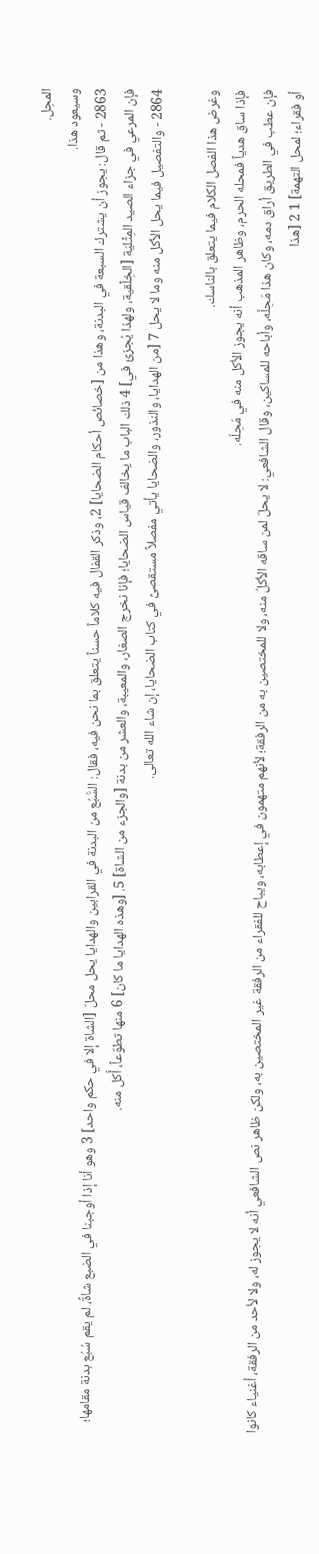المحِل.
وسيعود هذا.
2863 - ثم قال: يجوز أن يشترك السبعة في البدنة، وهذا من [خصائص أحكام الضحايا] 2، وذكر القفال فيه كلاماً حسناً يتعلق بما نحن فيه، فقال: السُّبُع من البدنة في القرابين والهدايا يحل محلّ [الشاة إلا في حكم واحد] 3 وهو أنا إذا أوجبنا في الضبع شاةً، لم يقم سُبُع بدنة مقامها؛ فإن المرعي في جزاء الصيد المِثْليّة [الخِلْقية، ولهذا يُجزئ في] 4 ذلك الباب ما يخالف قياس الضحايا؛ فإنا نخرج الصغار، والمعيبة، والعشر من بدنة [والجزء من الشاة] 5. [وهذه الهدايا ما كان] 6 منها تطوّعاً، أُكل منه.
2864 - والتفصيل فيما يحل الأكل منه وما لا يحل 7 [من الهدايا، والنذور، والضحايا يأتي مفصلاً مستقصىً في كتاب الضحايا، إن شاء الله تعالى.

وغرض هذا الفصل الكلام فيما يتعلق بالناسك.
فإذا ساق هدياً فمحله الحرم، وظاهر المذهب أنه يجوز الأكل منه في مَحِلّه.
فإن عطب في الطريق أراق دمه، وكان هذا مَحِلَّه، وأباحه للمساكين، وقال الشافعي: لا يحلّ لمن ساقه الأكلُ منه، ولا للمختصين به من الرفقة؛ لأنهم متهمون في إعطابه، ويباح للفقراء من الرفقة غير المختصين به، ولكن ظاهر نص الشافعي أنه لا يجوز له، ولا لأحد من الرفقة، أغنياء كانوا أو فقراء؛ لمحل التهمة] 1 2 [هذا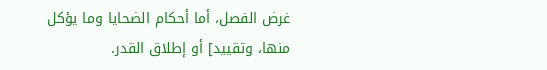غرض الفصل، أما أحكام الضحايا وما يؤكل منها، وتقييد] أو إطلاق القدر.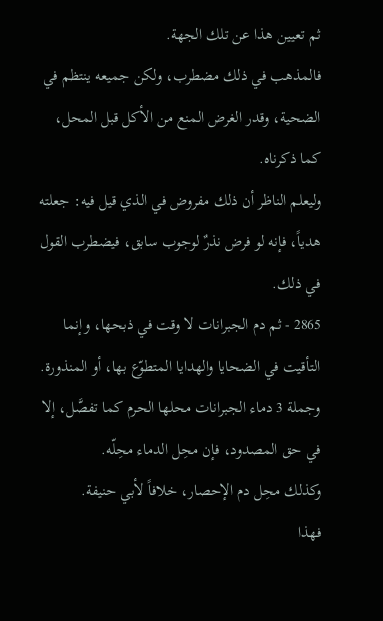ثم تعيين هذا عن تلك الجهة.
فالمذهب في ذلك مضطرب، ولكن جميعه ينتظم في الضحية، وقدر الغرض المنع من الأكل قبل المحل، كما ذكرناه.
وليعلم الناظر أن ذلك مفروض في الذي قيل فيه: جعلته هدياً، فإنه لو فرض نذرٌ لوجوب سابق، فيضطرب القول في ذلك.
2865 - ثم دم الجبرانات لا وقت في ذبحها، وإنما التأقيت في الضحايا والهدايا المتطوّع بها، أو المنذورة.
وجملة 3 دماء الجبرانات محلها الحرم كما تفصَّل، إلا في حق المصدود، فإن محِل الدماء محِلّه.
وكذلك محِل دم الإحصار، خلافاً لأبي حنيفة.
فهذا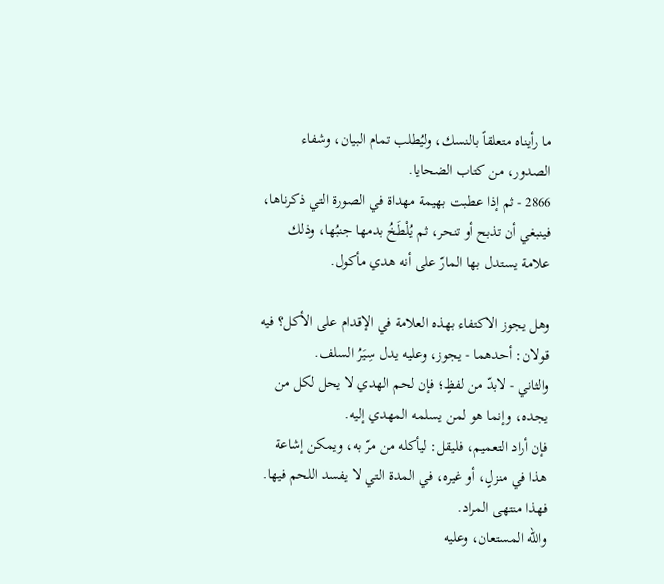ما رأيناه متعلقاً بالنسك، وليُطلب تمام البيان، وشفاء الصدور، من كتاب الضحايا.
2866 - ثم إذا عطبت بهيمة مهداة في الصورة التي ذكرناها، فينبغي أن تذبح أو تنحر، ثم يُلْطَخُ بدمها جنبُها، وذلك علامة يستدل بها المارّ على أنه هدي مأكول.

وهل يجوز الاكتفاء بهذه العلامة في الإقدام على الأكل؟ فيه قولان: أحدهما - يجوز، وعليه يدل سِيَرُ السلف.
والثاني - لابدّ من لفظٍ؛ فإن لحم الهدي لا يحل لكل من يجده، وإنما هو لمن يسلمه المهدي إليه.
فإن أراد التعميم، فليقل: ليأكله من مرّ به، ويمكن إشاعة هذا في منزلٍ، أو غيره، في المدة التي لا يفسد اللحم فيها.
فهذا منتهى المراد.
والله المستعان، وعليه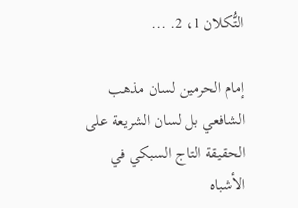التُّكلان 1، 2. ...

إمام الحرمين لسان مذهب الشافعي بل لسان الشريعة على الحقيقة التاج السبكي في الأشباه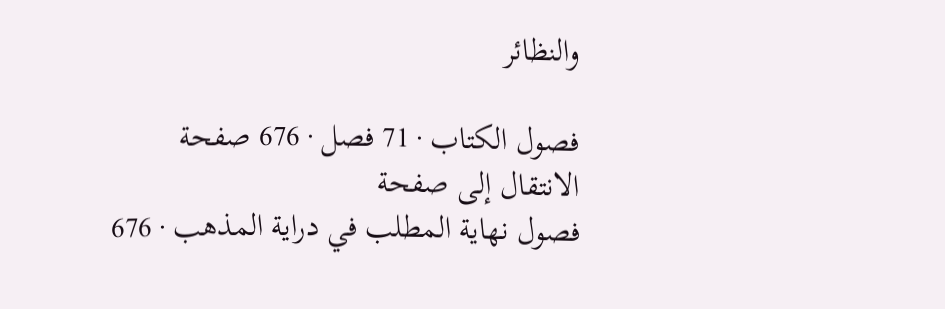والنظائر

فصول الكتاب · 71 فصل · 676 صفحة
الانتقال إلى صفحة
فصول نهاية المطلب في دراية المذهب · 676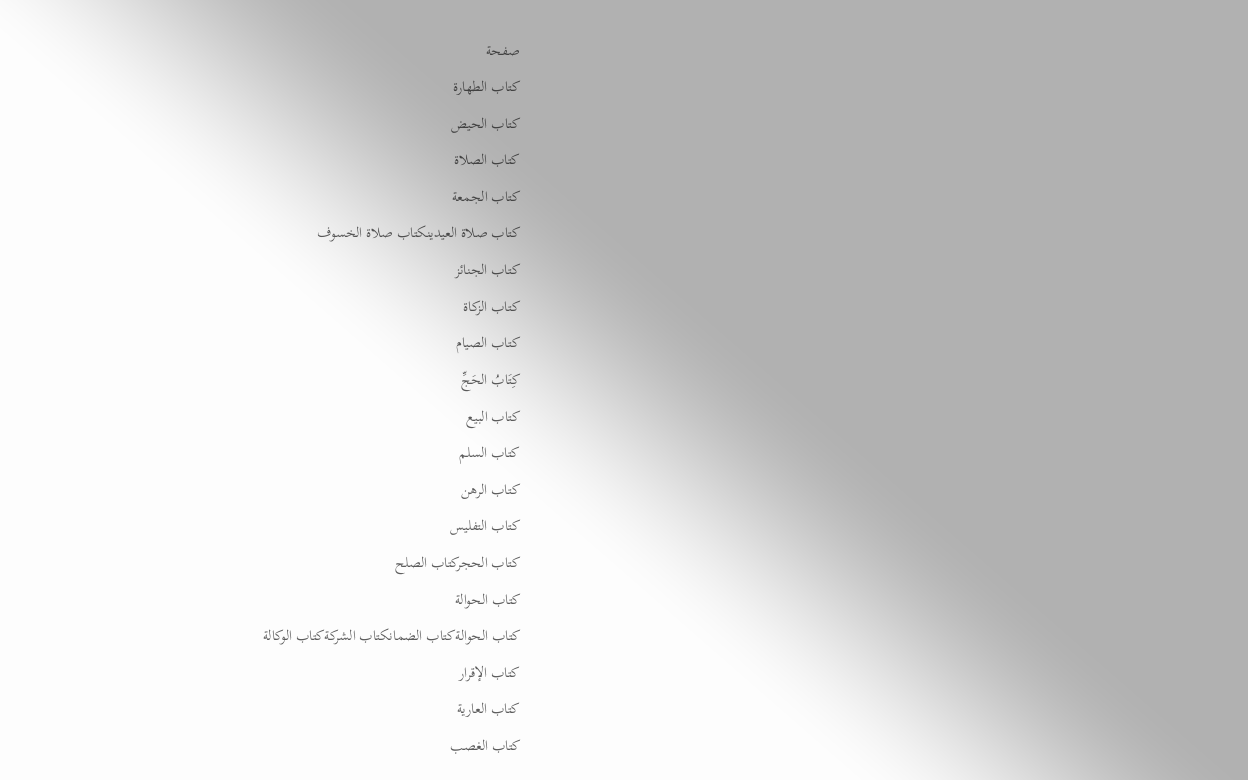صفحة
كتاب الطهارة
كتاب الحيض
كتاب الصلاة
كتاب الجمعة
كتاب صلاة العيدينكتاب صلاة الخسوف
كتاب الجنائز
كتاب الزكاة
كتاب الصيام
كِتَابُ الحَجِّ
كتاب البيع
كتاب السلم
كتاب الرهن
كتاب التفليس
كتاب الحجركتاب الصلح
كتاب الحوالة
كتاب الحوالةكتاب الضمانكتاب الشركةكتاب الوكالة
كتاب الإقرار
كتاب العارية
كتاب الغصب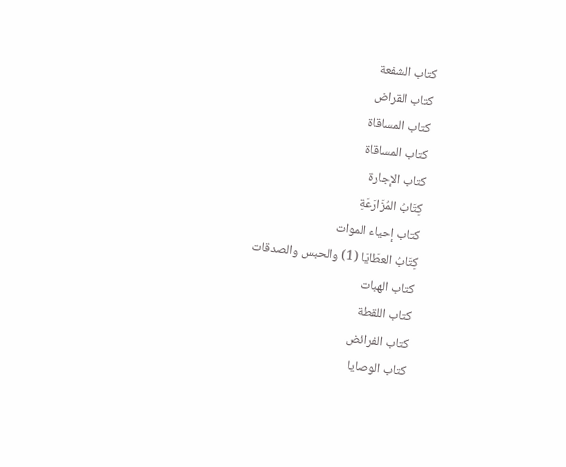كتاب الشفعة
كتاب القراض
كتاب المساقاة
كتاب المساقاة
كتاب الإجارة
كِتَابُ المُزَارَعَةِ
كتاب إحياء الموات
كِتَابُ العطَايَا (1) والحبس والصدقات
كتاب الهبات
كتاب اللقطة
كتاب الفرائض
كتاب الوصايا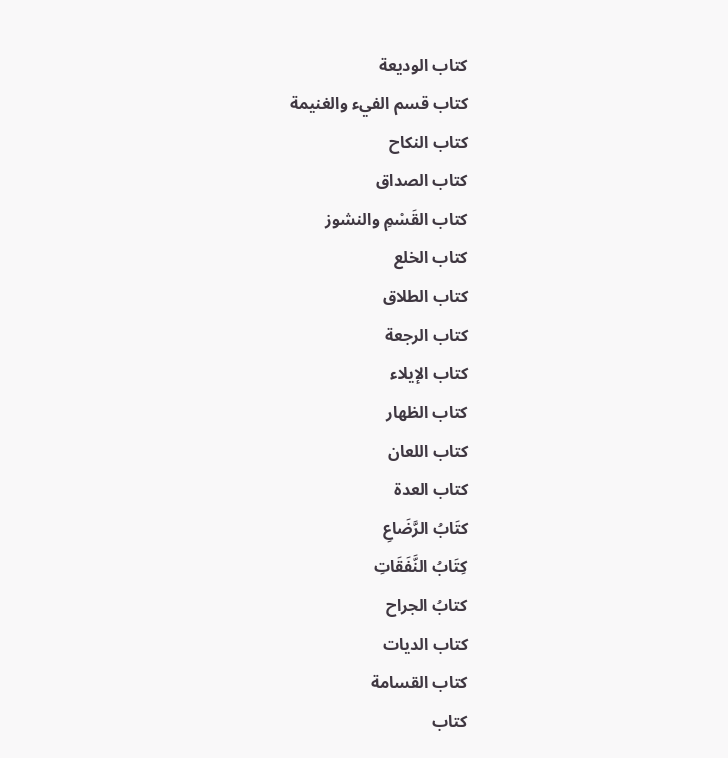كتاب الوديعة
كتاب قسم الفيء والغنيمة
كتاب النكاح
كتاب الصداق
كتاب القَسْمِ والنشوز
كتاب الخلع
كتاب الطلاق
كتاب الرجعة
كتاب الإيلاء
كتاب الظهار
كتاب اللعان
كتاب العدة
كتَابُ الرَّضَاعِ
كِتَابُ النَّفَقَاتِ
كتابُ الجراح
كتاب الديات
كتاب القسامة
كتاب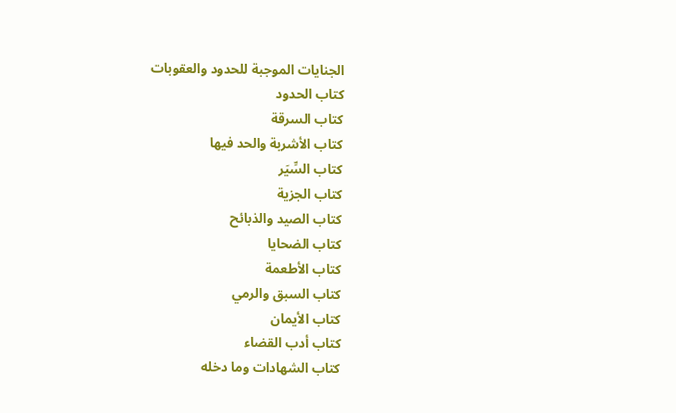الجنايات الموجبة للحدود والعقوبات
كتاب الحدود
كتاب السرقة
كتاب الأشربة والحد فيها
كتاب السِّيَر
كتاب الجزية
كتاب الصيد والذبائح
كتاب الضحايا
كتاب الأطعمة
كتاب السبق والرمي
كتاب الأيمان
كتاب أدب القضاء
كتاب الشهادات وما دخله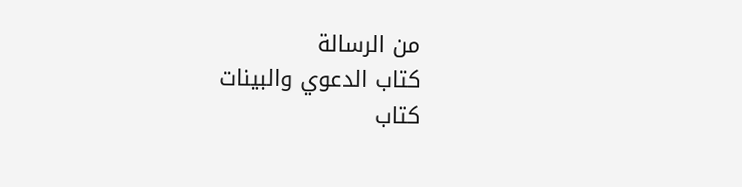من الرسالة
كتاب الدعوي والبينات
كتاب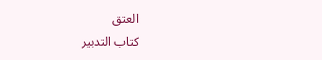العتق
كتاب التدبير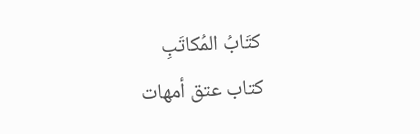كتَابُ المُكاتَبِ
كتاب عتق أمهات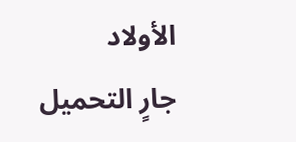الأولاد
جارٍ التحميل